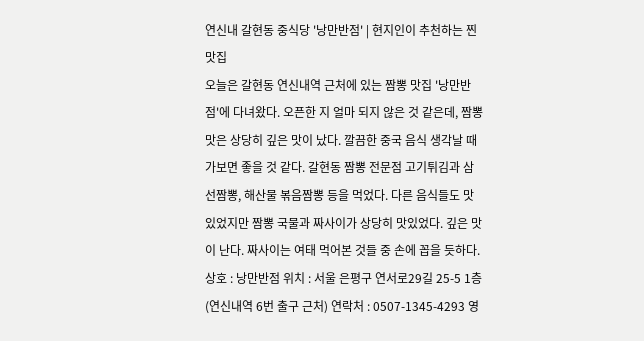연신내 갈현동 중식당 '낭만반점' | 현지인이 추천하는 찐 맛집
오늘은 갈현동 연신내역 근처에 있는 짬뽕 맛집 '낭만반점'에 다녀왔다. 오픈한 지 얼마 되지 않은 것 같은데, 짬뽕 맛은 상당히 깊은 맛이 났다. 깔끔한 중국 음식 생각날 때 가보면 좋을 것 같다. 갈현동 짬뽕 전문점 고기튀김과 삼선짬뽕, 해산물 볶음짬뽕 등을 먹었다. 다른 음식들도 맛있었지만 짬뽕 국물과 짜사이가 상당히 맛있었다. 깊은 맛이 난다. 짜사이는 여태 먹어본 것들 중 손에 꼽을 듯하다. 상호 : 낭만반점 위치 : 서울 은평구 연서로29길 25-5 1층(연신내역 6번 출구 근처) 연락처 : 0507-1345-4293 영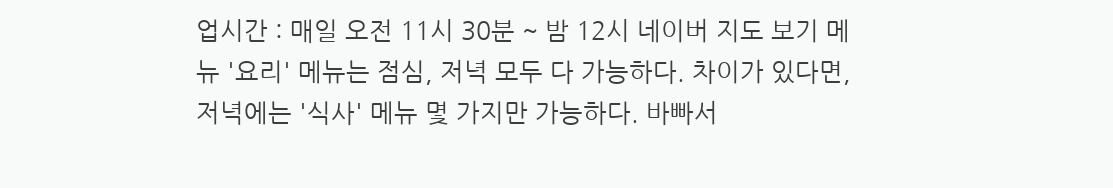업시간 : 매일 오전 11시 30분 ~ 밤 12시 네이버 지도 보기 메뉴 '요리' 메뉴는 점심, 저녁 모두 다 가능하다. 차이가 있다면, 저녁에는 '식사' 메뉴 몇 가지만 가능하다. 바빠서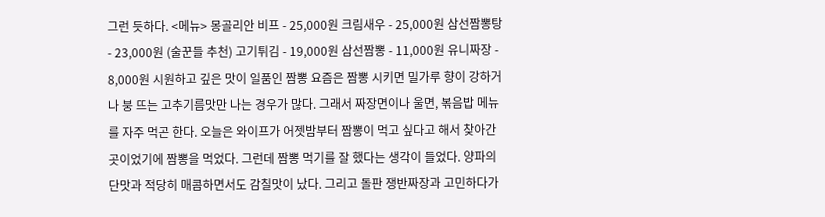그런 듯하다. <메뉴> 몽골리안 비프 - 25,000원 크림새우 - 25,000원 삼선짬뽕탕 - 23,000원 (술꾼들 추천) 고기튀김 - 19,000원 삼선짬뽕 - 11,000원 유니짜장 - 8,000원 시원하고 깊은 맛이 일품인 짬뽕 요즘은 짬뽕 시키면 밀가루 향이 강하거나 붕 뜨는 고추기름맛만 나는 경우가 많다. 그래서 짜장면이나 울면, 볶음밥 메뉴를 자주 먹곤 한다. 오늘은 와이프가 어젯밤부터 짬뽕이 먹고 싶다고 해서 찾아간 곳이었기에 짬뽕을 먹었다. 그런데 짬뽕 먹기를 잘 했다는 생각이 들었다. 양파의 단맛과 적당히 매콤하면서도 감칠맛이 났다. 그리고 돌판 쟁반짜장과 고민하다가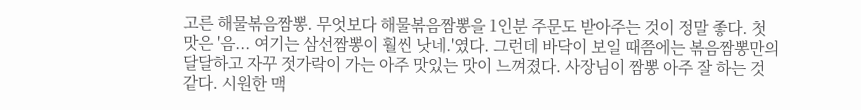고른 해물볶음짬뽕. 무엇보다 해물볶음짬뽕을 1인분 주문도 받아주는 것이 정말 좋다. 첫 맛은 '음... 여기는 삼선짬뽕이 훨씬 낫네.'였다. 그런데 바닥이 보일 때쯤에는 볶음짬뽕만의 달달하고 자꾸 젓가락이 가는 아주 맛있는 맛이 느껴졌다. 사장님이 짬뽕 아주 잘 하는 것 같다. 시원한 맥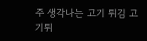주 생각나는 고기 튀김 고기튀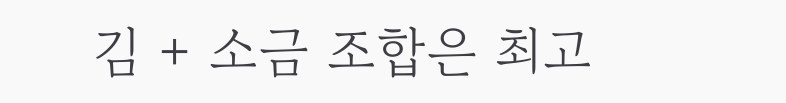김 + 소금 조합은 최고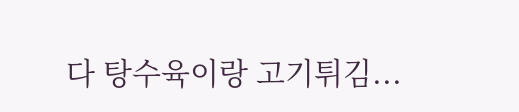다 탕수육이랑 고기튀김...